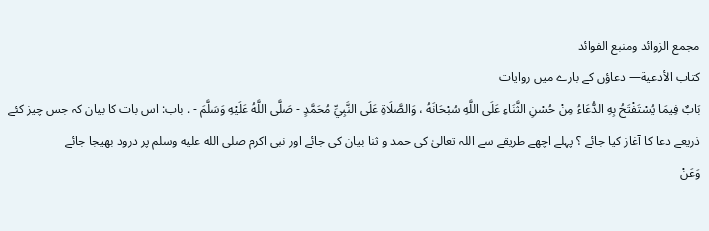مجمع الزوائد ومنبع الفوائد
كتاب الأدعية— دعاؤں کے بارے میں روایات
بَابٌ فِيمَا يُسْتَفْتَحُ بِهِ الدُّعَاءُ مِنْ حُسْنِ الثَّنَاءِ عَلَى اللَّهِ سُبْحَانَهُ ، وَالصَّلَاةِ عَلَى النَّبِيِّ مُحَمَّدٍ - صَلَّى اللَّهُ عَلَيْهِ وَسَلَّمَ - . باب: اس بات کا بیان کہ جس چیز کئے ذریعے دعا کا آغاز کیا جائے ؟ پہلے اچھے طریقے سے اللہ تعالیٰ کی حمد و ثنا بیان کی جائے اور نبی اکرم صلى الله عليه وسلم پر درود بھیجا جائے
وَعَنْ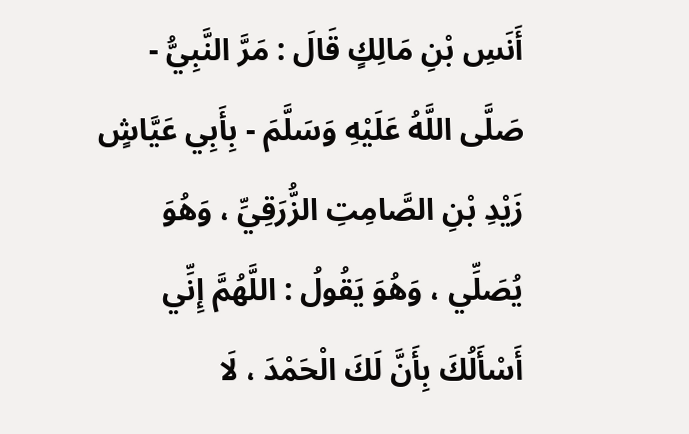أَنَسِ بْنِ مَالِكٍ قَالَ : مَرَّ النَّبِيُّ - صَلَّى اللَّهُ عَلَيْهِ وَسَلَّمَ - بِأَبِي عَيَّاشٍ زَيْدِ بْنِ الصَّامِتِ الزُّرَقِيِّ ، وَهُوَ يُصَلِّي ، وَهُوَ يَقُولُ : اللَّهُمَّ إِنِّي أَسْأَلُكَ بِأَنَّ لَكَ الْحَمْدَ ، لَا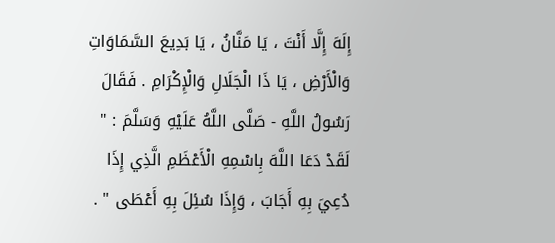إِلَهَ إِلَّا أَنْتَ ، يَا مَنَّانُ ، يَا بَدِيعَ السَّمَاوَاتِ وَالْأَرْضِ ، يَا ذَا الْجَلَالِ وَالْإِكْرَامِ . فَقَالَ رَسُولُ اللَّهِ - صَلَّى اللَّهُ عَلَيْهِ وَسَلَّمَ : " لَقَدْ دَعَا اللَّهَ بِاسْمِهِ الْأَعْظَمِ الَّذِي إِذَا دُعِيَ بِهِ أَجَابَ ، وَإِذَا سُئِلَ بِهِ أَعْطَى " .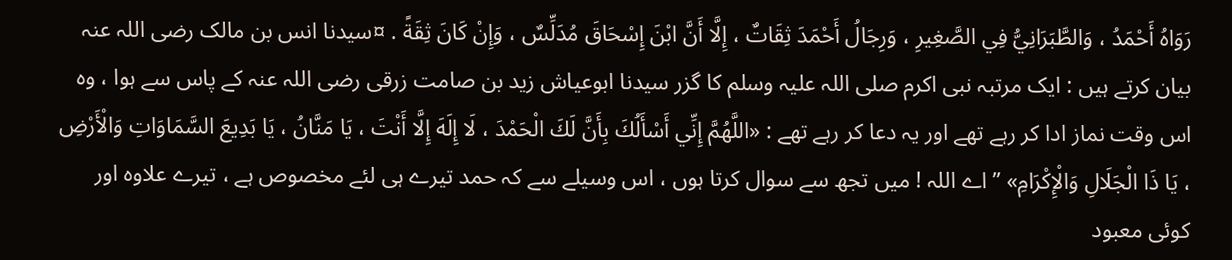رَوَاهُ أَحْمَدُ ، وَالطَّبَرَانِيُّ فِي الصَّغِيرِ ، وَرِجَالُ أَحْمَدَ ثِقَاتٌ ، إِلَّا أَنَّ ابْنَ إِسْحَاقَ مُدَلِّسٌ ، وَإِنْ كَانَ ثِقَةً . ¤سیدنا انس بن مالک رضی اللہ عنہ بیان کرتے ہیں : ایک مرتبہ نبی اکرم صلی اللہ علیہ وسلم کا گزر سیدنا ابوعیاش زید بن صامت زرقی رضی اللہ عنہ کے پاس سے ہوا ، وہ اس وقت نماز ادا کر رہے تھے اور یہ دعا کر رہے تھے : «اللَّهُمَّ إِنِّي أَسْأَلُكَ بِأَنَّ لَكَ الْحَمْدَ ، لَا إِلَهَ إِلَّا أَنْتَ ، يَا مَنَّانُ ، يَا بَدِيعَ السَّمَاوَاتِ وَالْأَرْضِ ، يَا ذَا الْجَلَالِ وَالْإِكْرَامِ» ” اے اللہ ! میں تجھ سے سوال کرتا ہوں ، اس وسیلے سے کہ حمد تیرے ہی لئے مخصوص ہے ، تیرے علاوہ اور کوئی معبود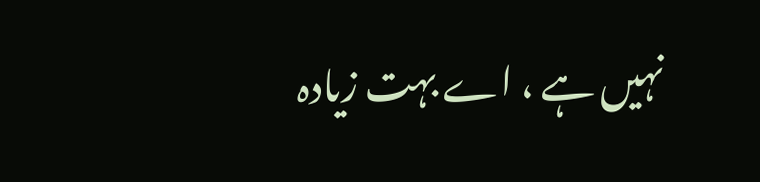نہیں ہے ، اے بہت زیادہ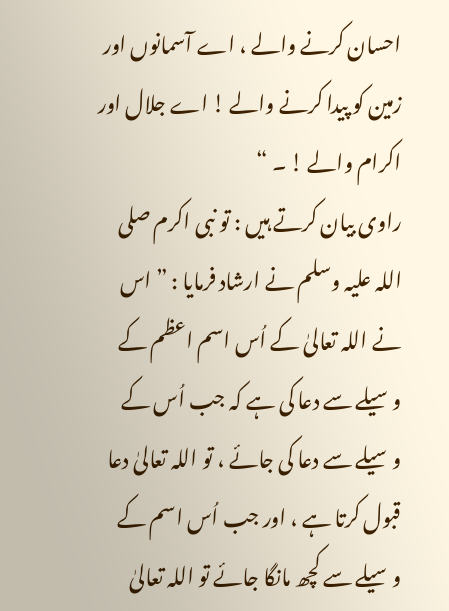احسان کرنے والے ، اے آسمانوں اور زمین کو پیدا کرنے والے ! اے جلال اور اکرام والے ! ۔ “
راوی بیان کرتے ہیں : تو نبی اکرم صلی اللہ علیہ وسلم نے ارشاد فرمایا : ” اس نے اللہ تعالیٰ کے اُس اسم اعظم کے وسیلے سے دعا کی ہے کہ جب اُس کے وسیلے سے دعا کی جائے ، تو اللہ تعالیٰ دعا قبول کرتا ہے ، اور جب اُس اسم کے وسیلے سے کچھ مانگا جائے تو اللہ تعالیٰ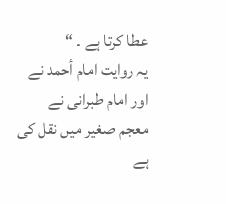عطا کرتا ہے ۔ “
یہ روایت امام أحمد نے اور امام طبرانی نے معجم صغیر میں نقل کی ہے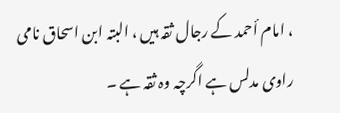، امام أحمد کے رجال ثقہ ہیں ، البتہ ابن اسحاق نامی راوی مدلس ہے اگرچہ وہ ثقہ ہے ۔